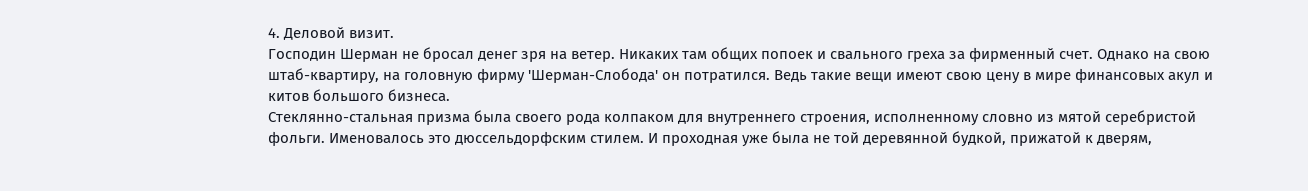4. Деловой визит.
Господин Шерман не бросал денег зря на ветер. Никаких там общих попоек и свального греха за фирменный счет. Однако на свою штаб-квартиру, на головную фирму 'Шерман-Слобода' он потратился. Ведь такие вещи имеют свою цену в мире финансовых акул и китов большого бизнеса.
Стеклянно-стальная призма была своего рода колпаком для внутреннего строения, исполненному словно из мятой серебристой фольги. Именовалось это дюссельдорфским стилем. И проходная уже была не той деревянной будкой, прижатой к дверям,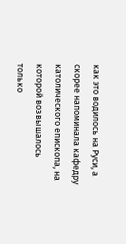как это водилось на Руси, а скорее напоминала кафедру католического епископа, на которой возвышалось только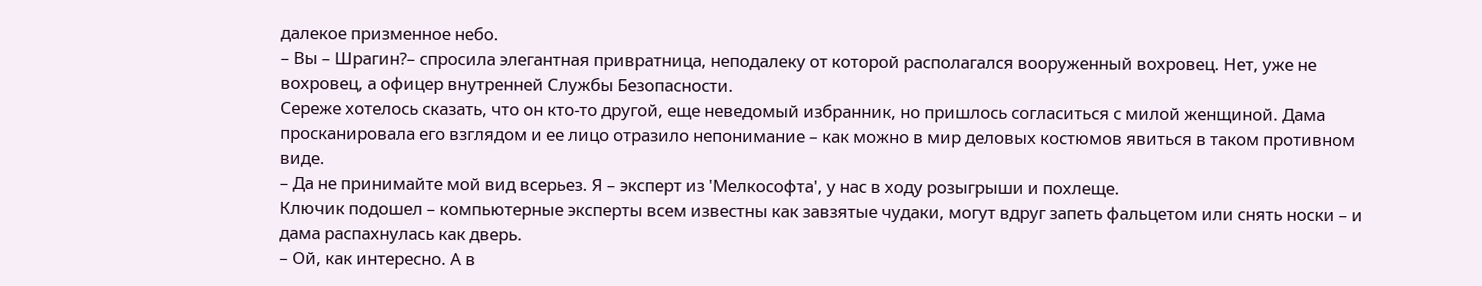далекое призменное небо.
– Вы – Шрагин?– спросила элегантная привратница, неподалеку от которой располагался вооруженный вохровец. Нет, уже не вохровец, а офицер внутренней Службы Безопасности.
Сереже хотелось сказать, что он кто-то другой, еще неведомый избранник, но пришлось согласиться с милой женщиной. Дама просканировала его взглядом и ее лицо отразило непонимание – как можно в мир деловых костюмов явиться в таком противном виде.
– Да не принимайте мой вид всерьез. Я – эксперт из 'Мелкософта', у нас в ходу розыгрыши и похлеще.
Ключик подошел – компьютерные эксперты всем известны как завзятые чудаки, могут вдруг запеть фальцетом или снять носки – и дама распахнулась как дверь.
– Ой, как интересно. А в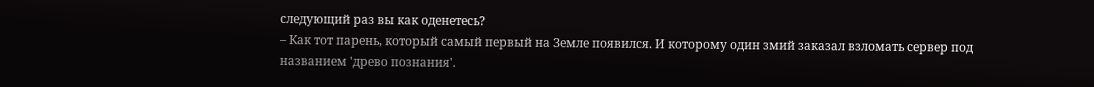следующий раз вы как оденетесь?
– Как тот парень, который самый первый на Земле появился. И которому один змий заказал взломать сервер под названием 'древо познания'.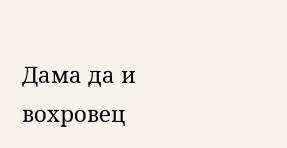Дама да и вохровец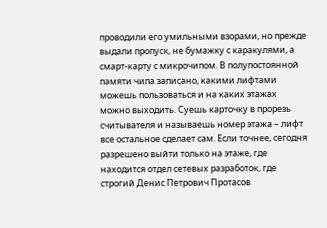проводили его умильными взорами, но прежде выдали пропуск, не бумажку с каракулями, а смарт-карту с микрочипом. В полупостоянной памяти чипа записано, какими лифтами можешь пользоваться и на каких этажах можно выходить. Суешь карточку в прорезь считывателя и называешь номер этажа – лифт все остальное сделает сам. Если точнее, сегодня разрешено выйти только на этаже, где находится отдел сетевых разработок, где строгий Денис Петрович Протасов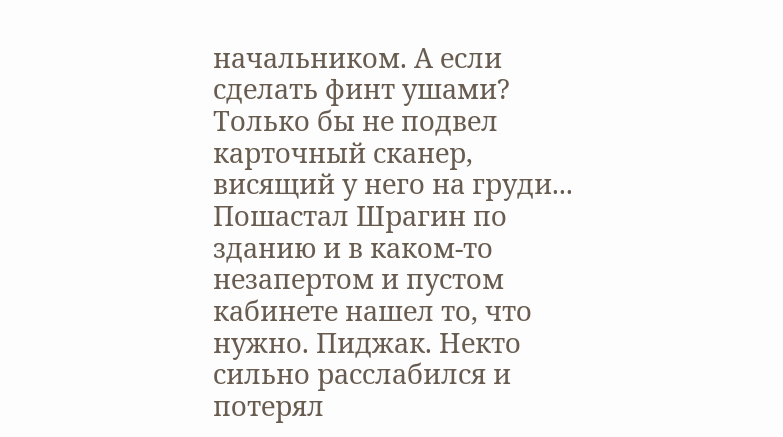начальником. А если сделать финт ушами? Только бы не подвел карточный сканер, висящий у него на груди...
Пошастал Шрагин по зданию и в каком-то незапертом и пустом кабинете нашел то, что нужно. Пиджак. Некто сильно расслабился и потерял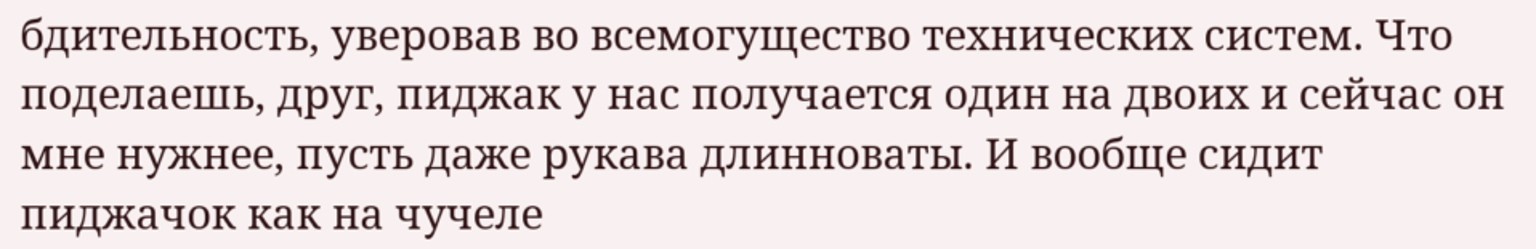бдительность, уверовав во всемогущество технических систем. Что поделаешь, друг, пиджак у нас получается один на двоих и сейчас он мне нужнее, пусть даже рукава длинноваты. И вообще сидит пиджачок как на чучеле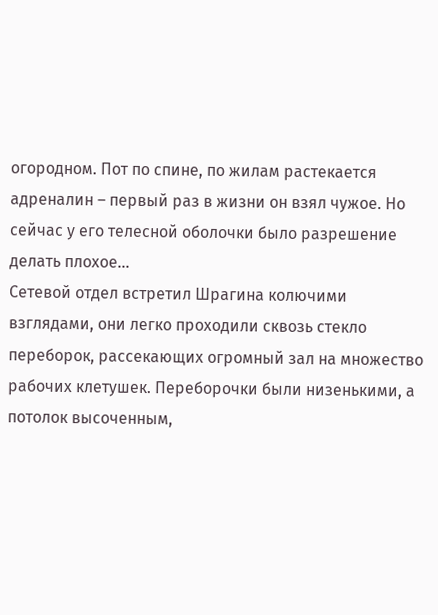огородном. Пот по спине, по жилам растекается адреналин – первый раз в жизни он взял чужое. Но сейчас у его телесной оболочки было разрешение делать плохое...
Сетевой отдел встретил Шрагина колючими взглядами, они легко проходили сквозь стекло переборок, рассекающих огромный зал на множество рабочих клетушек. Переборочки были низенькими, а потолок высоченным,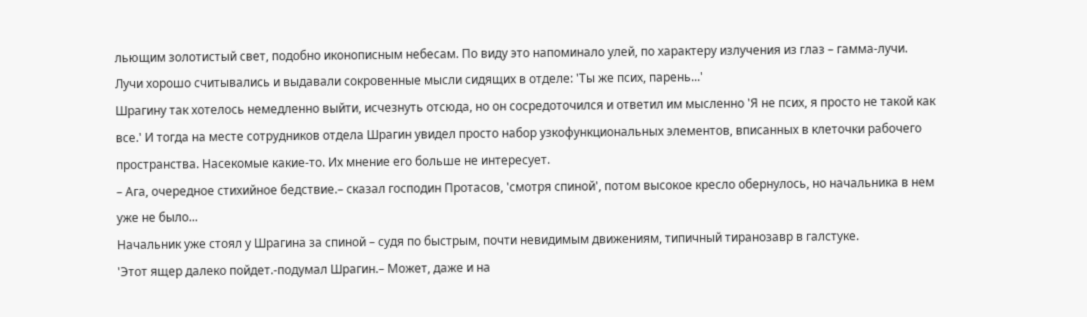льющим золотистый свет, подобно иконописным небесам. По виду это напоминало улей, по характеру излучения из глаз – гамма-лучи. Лучи хорошо считывались и выдавали сокровенные мысли сидящих в отделе: 'Ты же псих, парень...'
Шрагину так хотелось немедленно выйти, исчезнуть отсюда, но он сосредоточился и ответил им мысленно 'Я не псих, я просто не такой как все.' И тогда на месте сотрудников отдела Шрагин увидел просто набор узкофункциональных элементов, вписанных в клеточки рабочего пространства. Насекомые какие-то. Их мнение его больше не интересует.
– Ага, очередное стихийное бедствие.– сказал господин Протасов, 'смотря спиной', потом высокое кресло обернулось, но начальника в нем уже не было...
Начальник уже стоял у Шрагина за спиной – судя по быстрым, почти невидимым движениям, типичный тиранозавр в галстуке.
'Этот ящер далеко пойдет.-подумал Шрагин.– Может, даже и на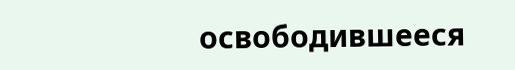освободившееся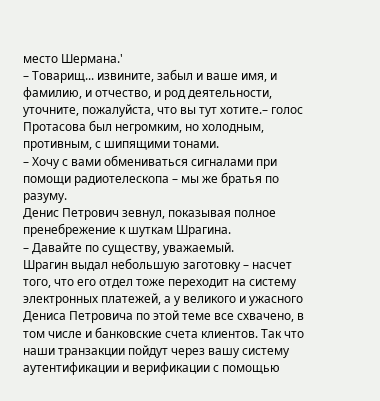место Шермана.'
– Товарищ... извините, забыл и ваше имя, и фамилию, и отчество, и род деятельности, уточните, пожалуйста, что вы тут хотите.– голос Протасова был негромким, но холодным, противным, с шипящими тонами.
– Хочу с вами обмениваться сигналами при помощи радиотелескопа – мы же братья по разуму.
Денис Петрович зевнул, показывая полное пренебрежение к шуткам Шрагина.
– Давайте по существу, уважаемый.
Шрагин выдал небольшую заготовку – насчет того, что его отдел тоже переходит на систему электронных платежей, а у великого и ужасного Дениса Петровича по этой теме все схвачено, в том числе и банковские счета клиентов. Так что наши транзакции пойдут через вашу систему аутентификации и верификации с помощью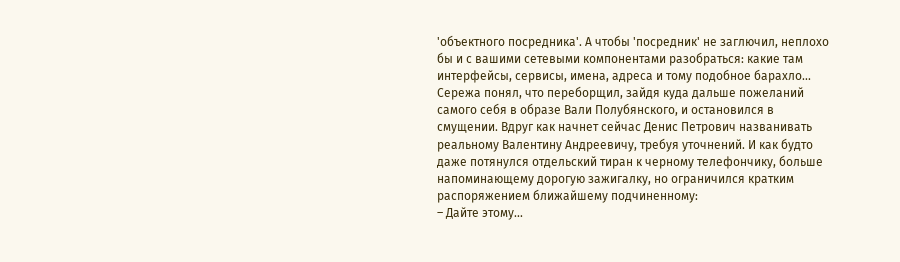'объектного посредника'. А чтобы 'посредник' не заглючил, неплохо бы и с вашими сетевыми компонентами разобраться: какие там интерфейсы, сервисы, имена, адреса и тому подобное барахло...
Сережа понял, что переборщил, зайдя куда дальше пожеланий самого себя в образе Вали Полубянского, и остановился в смущении. Вдруг как начнет сейчас Денис Петрович названивать реальному Валентину Андреевичу, требуя уточнений. И как будто даже потянулся отдельский тиран к черному телефончику, больше напоминающему дорогую зажигалку, но ограничился кратким распоряжением ближайшему подчиненному:
– Дайте этому...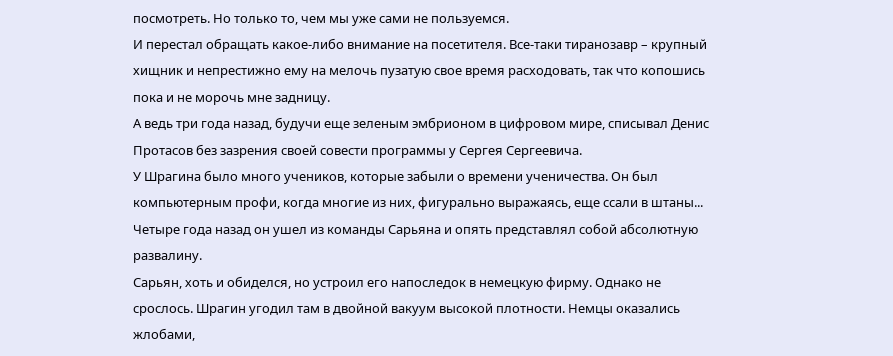посмотреть. Но только то, чем мы уже сами не пользуемся.
И перестал обращать какое-либо внимание на посетителя. Все-таки тиранозавр – крупный хищник и непрестижно ему на мелочь пузатую свое время расходовать, так что копошись пока и не морочь мне задницу.
А ведь три года назад, будучи еще зеленым эмбрионом в цифровом мире, списывал Денис Протасов без зазрения своей совести программы у Сергея Сергеевича.
У Шрагина было много учеников, которые забыли о времени ученичества. Он был компьютерным профи, когда многие из них, фигурально выражаясь, еще ссали в штаны...
Четыре года назад он ушел из команды Сарьяна и опять представлял собой абсолютную развалину.
Сарьян, хоть и обиделся, но устроил его напоследок в немецкую фирму. Однако не срослось. Шрагин угодил там в двойной вакуум высокой плотности. Немцы оказались жлобами,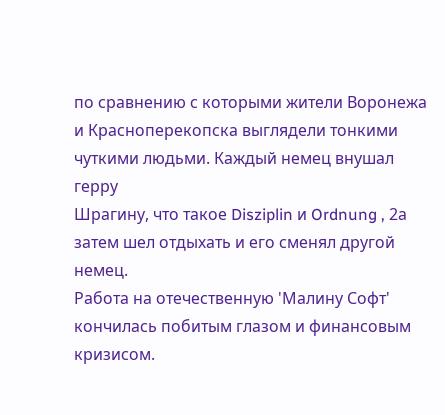по сравнению с которыми жители Воронежа и Красноперекопска выглядели тонкими чуткими людьми. Каждый немец внушал герру
Шрагину, что такое Disziplin и Ordnung , 2а затем шел отдыхать и его сменял другой немец.
Работа на отечественную 'Малину Софт' кончилась побитым глазом и финансовым кризисом.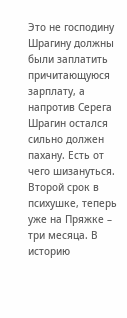Это не господину Шрагину должны были заплатить причитающуюся зарплату, а напротив Серега Шрагин остался сильно должен пахану. Есть от чего шизануться.
Второй срок в психушке, теперь уже на Пряжке – три месяца. В историю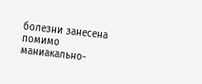болезни занесена помимо маниакально-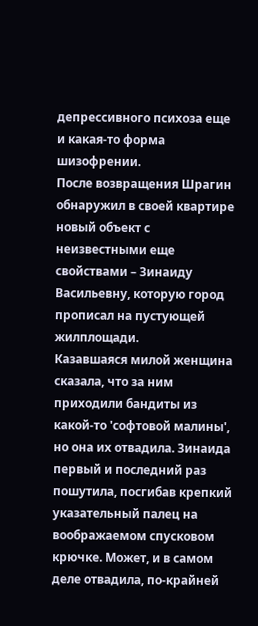депрессивного психоза еще и какая-то форма шизофрении.
После возвращения Шрагин обнаружил в своей квартире новый объект с неизвестными еще свойствами – Зинаиду Васильевну, которую город прописал на пустующей жилплощади.
Казавшаяся милой женщина сказала, что за ним приходили бандиты из какой-то 'софтовой малины', но она их отвадила. Зинаида первый и последний раз пошутила, посгибав крепкий указательный палец на воображаемом спусковом крючке. Может, и в самом деле отвадила, по-крайней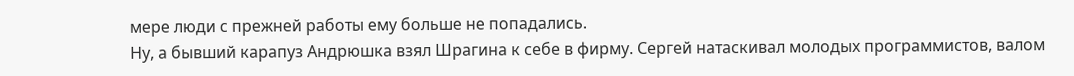мере люди с прежней работы ему больше не попадались.
Ну, а бывший карапуз Андрюшка взял Шрагина к себе в фирму. Сергей натаскивал молодых программистов, валом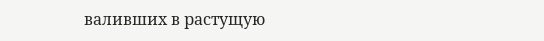валивших в растущую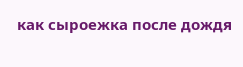как сыроежка после дождя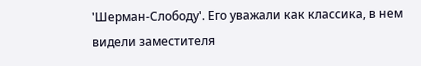'Шерман-Слободу'. Его уважали как классика, в нем видели заместителя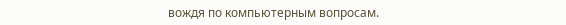вождя по компьютерным вопросам.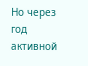Но через год активной